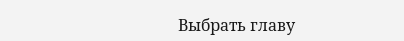Выбрать главу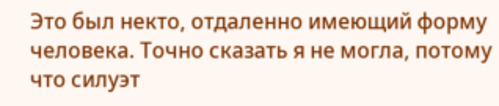Это был некто, отдаленно имеющий форму человека. Точно сказать я не могла, потому что силуэт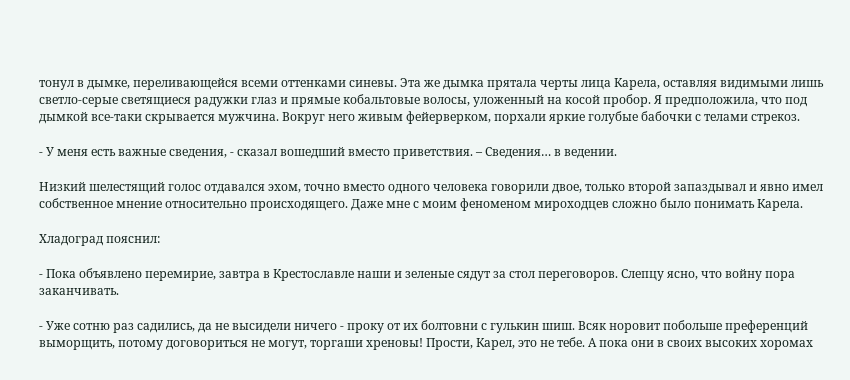тонул в дымке, переливающейся всеми оттенками синевы. Эта же дымка прятала черты лица Карела, оставляя видимыми лишь светло-серые светящиеся радужки глаз и прямые кобальтовые волосы, уложенный на косой пробор. Я предположила, что под дымкой все-таки скрывается мужчина. Вокруг него живым фейерверком, порхали яркие голубые бабочки с телами стрекоз.

- У меня есть важные сведения, - сказал вошедший вместо приветствия. – Сведения… в ведении.

Низкий шелестящий голос отдавался эхом, точно вместо одного человека говорили двое, только второй запаздывал и явно имел собственное мнение относительно происходящего. Даже мне с моим феноменом мироходцев сложно было понимать Карела.

Хладоград пояснил:

- Пока объявлено перемирие, завтра в Крестославле наши и зеленые сядут за стол переговоров. Слепцу ясно, что войну пора заканчивать.

- Уже сотню раз садились, да не высидели ничего - проку от их болтовни с гулькин шиш. Всяк норовит побольше преференций выморщить, потому договориться не могут, торгаши хреновы! Прости, Карел, это не тебе. А пока они в своих высоких хоромах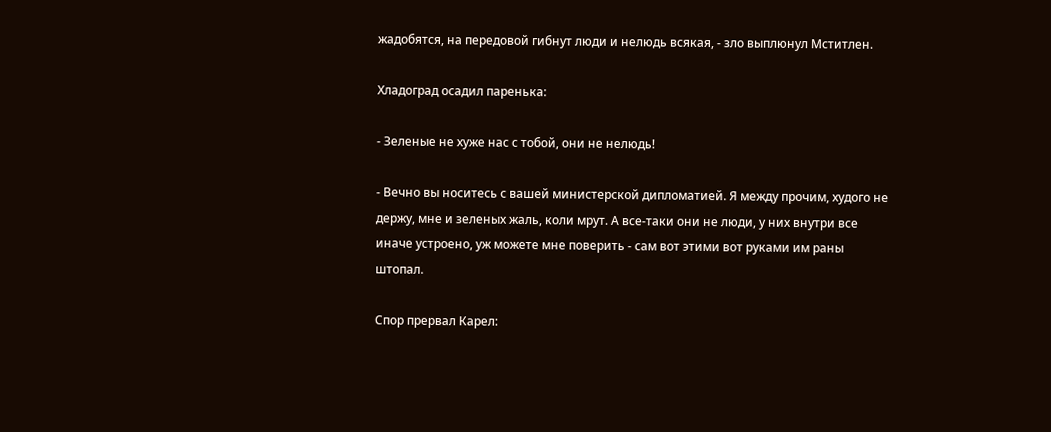жадобятся, на передовой гибнут люди и нелюдь всякая, - зло выплюнул Мститлен.

Хладоград осадил паренька:

- Зеленые не хуже нас с тобой, они не нелюдь!

- Вечно вы носитесь с вашей министерской дипломатией. Я между прочим, худого не держу, мне и зеленых жаль, коли мрут. А все-таки они не люди, у них внутри все иначе устроено, уж можете мне поверить - сам вот этими вот руками им раны штопал.

Спор прервал Карел: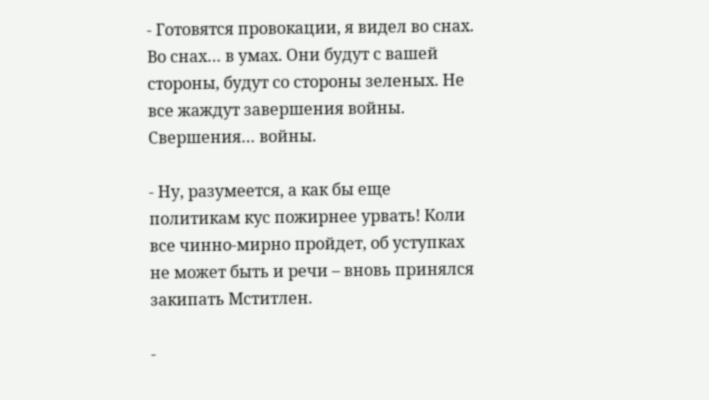- Готовятся провокации, я видел во снах. Во снах… в умах. Они будут с вашей стороны, будут со стороны зеленых. Не все жаждут завершения войны. Свершения… войны.

- Ну, разумеется, а как бы еще политикам кус пожирнее урвать! Коли все чинно-мирно пройдет, об уступках не может быть и речи – вновь принялся закипать Мститлен.

-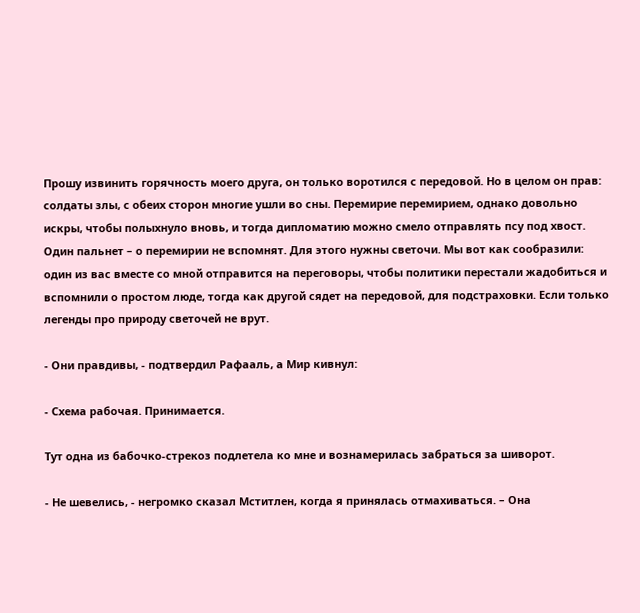Прошу извинить горячность моего друга, он только воротился с передовой. Но в целом он прав: солдаты злы, с обеих сторон многие ушли во сны. Перемирие перемирием, однако довольно искры, чтобы полыхнуло вновь, и тогда дипломатию можно смело отправлять псу под хвост. Один пальнет – о перемирии не вспомнят. Для этого нужны светочи. Мы вот как сообразили: один из вас вместе со мной отправится на переговоры, чтобы политики перестали жадобиться и вспомнили о простом люде, тогда как другой сядет на передовой, для подстраховки. Если только легенды про природу светочей не врут.

- Они правдивы, - подтвердил Рафааль, а Мир кивнул:

- Схема рабочая. Принимается.

Тут одна из бабочко-стрекоз подлетела ко мне и вознамерилась забраться за шиворот.

- Не шевелись, - негромко сказал Мститлен, когда я принялась отмахиваться. – Она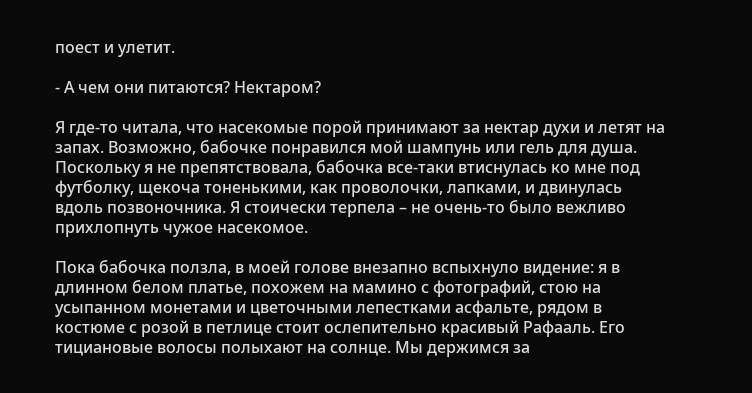поест и улетит.

- А чем они питаются? Нектаром?

Я где-то читала, что насекомые порой принимают за нектар духи и летят на запах. Возможно, бабочке понравился мой шампунь или гель для душа. Поскольку я не препятствовала, бабочка все-таки втиснулась ко мне под футболку, щекоча тоненькими, как проволочки, лапками, и двинулась вдоль позвоночника. Я стоически терпела – не очень-то было вежливо прихлопнуть чужое насекомое.

Пока бабочка ползла, в моей голове внезапно вспыхнуло видение: я в длинном белом платье, похожем на мамино с фотографий, стою на усыпанном монетами и цветочными лепестками асфальте, рядом в костюме с розой в петлице стоит ослепительно красивый Рафааль. Его тициановые волосы полыхают на солнце. Мы держимся за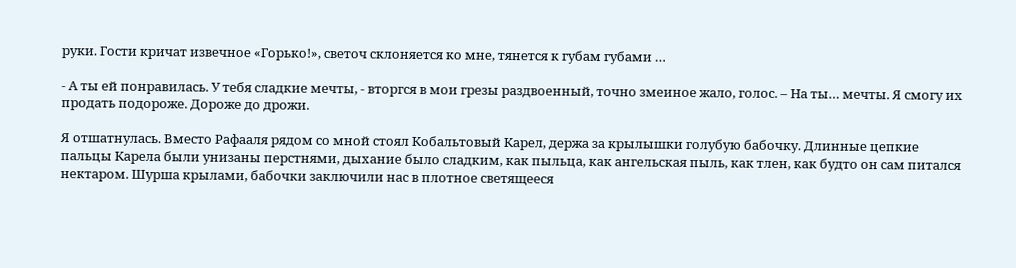руки. Гости кричат извечное «Горько!», светоч склоняется ко мне, тянется к губам губами …

- А ты ей понравилась. У тебя сладкие мечты, - вторгся в мои грезы раздвоенный, точно змеиное жало, голос. – На ты… мечты. Я смогу их продать подороже. Дороже до дрожи.

Я отшатнулась. Вместо Рафааля рядом со мной стоял Кобальтовый Карел, держа за крылышки голубую бабочку. Длинные цепкие пальцы Карела были унизаны перстнями, дыхание было сладким, как пыльца, как ангельская пыль, как тлен, как будто он сам питался нектаром. Шурша крылами, бабочки заключили нас в плотное светящееся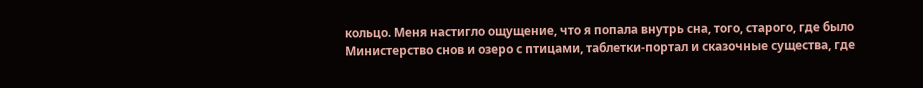кольцо. Меня настигло ощущение, что я попала внутрь сна, того, старого, где было Министерство снов и озеро с птицами, таблетки-портал и сказочные существа, где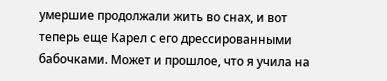умершие продолжали жить во снах, и вот теперь еще Карел с его дрессированными бабочками. Может и прошлое, что я учила на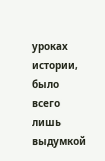уроках истории, было всего лишь выдумкой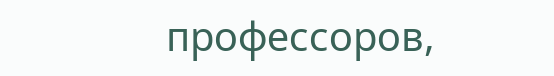профессоров,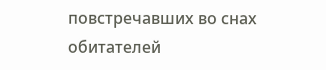повстречавших во снах обитателей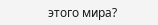этого мира?